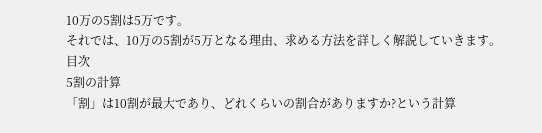10万の5割は5万です。
それでは、10万の5割が5万となる理由、求める方法を詳しく解説していきます。
目次
5割の計算
「割」は10割が最大であり、どれくらいの割合がありますか?という計算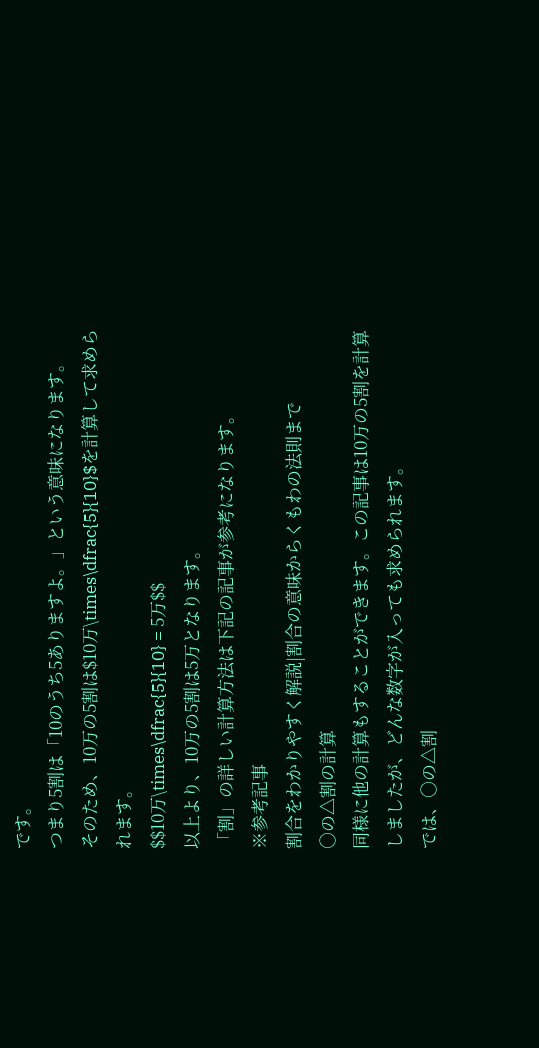です。
つまり5割は「10のうち5ありますよ。」という意味になります。
そのため、10万の5割は$10万\times\dfrac{5}{10}$を計算して求められます。
$$10万\times\dfrac{5}{10} = 5万$$
以上より、10万の5割は5万となります。
「割」の詳しい計算方法は下記の記事が参考になります。
※参考記事
割合をわかりやすく解説|割合の意味からくもわの法則まで
○の△割の計算
同様に他の計算もすることができます。この記事は10万の5割を計算しましたが、どんな数字が入っても求められます。
では、○の△割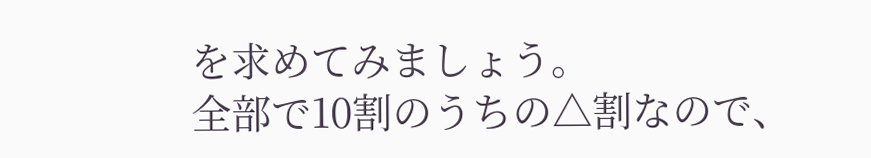を求めてみましょう。
全部で10割のうちの△割なので、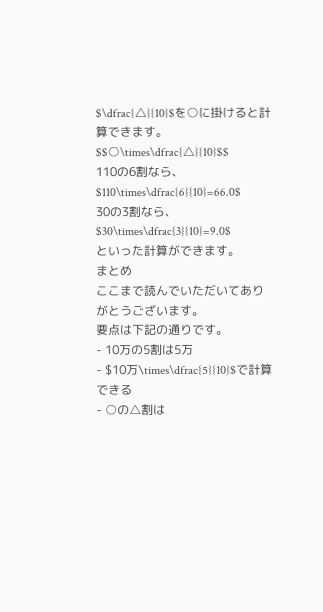$\dfrac{△}{10}$を○に掛けると計算できます。
$$○\times\dfrac{△}{10}$$
110の6割なら、
$110\times\dfrac{6}{10}=66.0$
30の3割なら、
$30\times\dfrac{3}{10}=9.0$
といった計算ができます。
まとめ
ここまで読んでいただいてありがとうございます。
要点は下記の通りです。
- 10万の5割は5万
- $10万\times\dfrac{5}{10}$で計算できる
- ○の△割は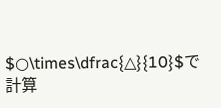$○\times\dfrac{△}{10}$で計算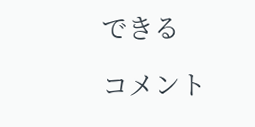できる

コメント